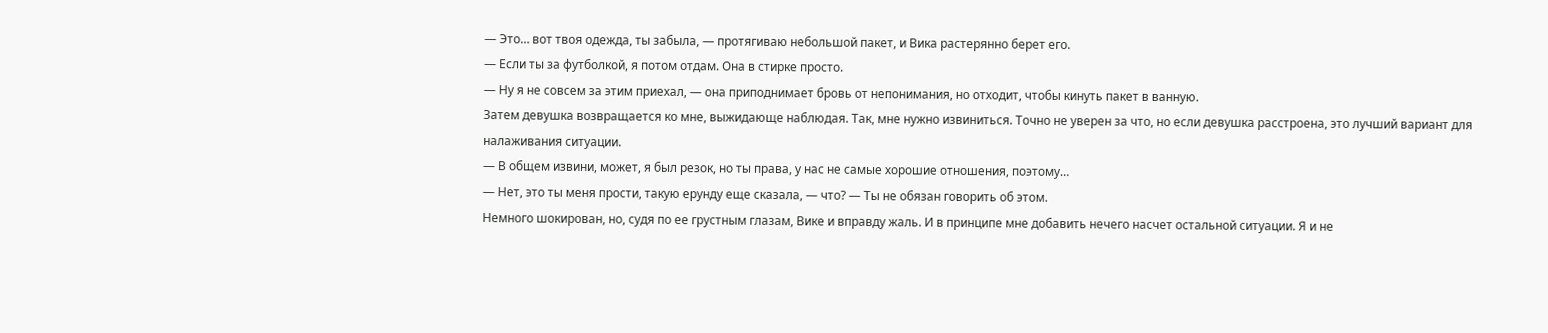— Это… вот твоя одежда, ты забыла, — протягиваю небольшой пакет, и Вика растерянно берет его.
— Если ты за футболкой, я потом отдам. Она в стирке просто.
— Ну я не совсем за этим приехал, — она приподнимает бровь от непонимания, но отходит, чтобы кинуть пакет в ванную.
Затем девушка возвращается ко мне, выжидающе наблюдая. Так, мне нужно извиниться. Точно не уверен за что, но если девушка расстроена, это лучший вариант для налаживания ситуации.
— В общем извини, может, я был резок, но ты права, у нас не самые хорошие отношения, поэтому…
— Нет, это ты меня прости, такую ерунду еще сказала, — что? — Ты не обязан говорить об этом.
Немного шокирован, но, судя по ее грустным глазам, Вике и вправду жаль. И в принципе мне добавить нечего насчет остальной ситуации. Я и не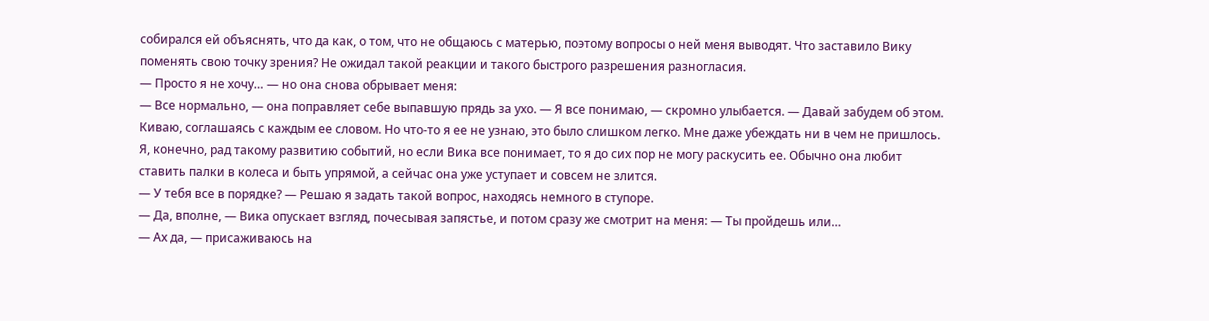собирался ей объяснять, что да как, о том, что не общаюсь с матерью, поэтому вопросы о ней меня выводят. Что заставило Вику поменять свою точку зрения? Не ожидал такой реакции и такого быстрого разрешения разногласия.
— Просто я не хочу… — но она снова обрывает меня:
— Все нормально, — она поправляет себе выпавшую прядь за ухо. — Я все понимаю, — скромно улыбается. — Давай забудем об этом.
Киваю, соглашаясь с каждым ее словом. Но что-то я ее не узнаю, это было слишком легко. Мне даже убеждать ни в чем не пришлось. Я, конечно, рад такому развитию событий, но если Вика все понимает, то я до сих пор не могу раскусить ее. Обычно она любит ставить палки в колеса и быть упрямой, а сейчас она уже уступает и совсем не злится.
— У тебя все в порядке? — Решаю я задать такой вопрос, находясь немного в ступоре.
— Да, вполне, — Вика опускает взгляд, почесывая запястье, и потом сразу же смотрит на меня: — Ты пройдешь или…
— Ах да, — присаживаюсь на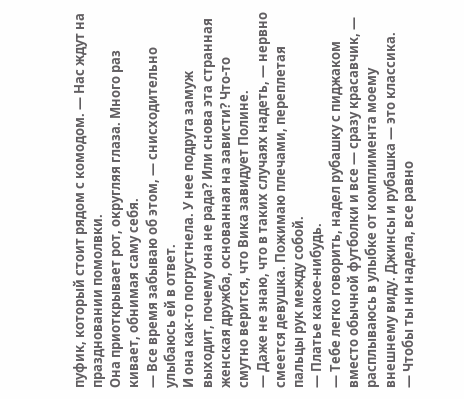пуфик, который стоит рядом с комодом. — Нас ждут на праздновании помолвки.
Она приоткрывает рот, округляя глаза. Много раз кивает, обнимая саму себя.
— Все время забываю об этом, — снисходительно улыбаюсь ей в ответ.
И она как-то погрустнела. У нее подруга замуж выходит, почему она не рада? Или снова эта странная женская дружба, основанная на зависти? Что-то смутно верится, что Вика завидует Полине.
— Даже не знаю, что в таких случаях надеть, — нервно смеется девушка. Пожимаю плечами, переплетая пальцы рук между собой.
— Платье какое-нибудь.
— Тебе легко говорить, надел рубашку с пиджаком вместо обычной футболки и все — сразу красавчик, — расплываюсь в улыбке от комплимента моему внешнему виду. Джинсы и рубашка — это классика.
— Чтобы ты ни надела, все равно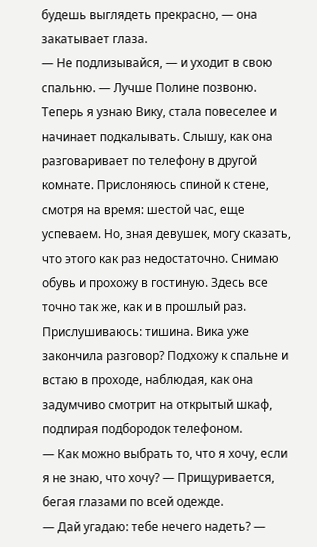будешь выглядеть прекрасно, — она закатывает глаза.
— Не подлизывайся, — и уходит в свою спальню. — Лучше Полине позвоню.
Теперь я узнаю Вику, стала повеселее и начинает подкалывать. Слышу, как она разговаривает по телефону в другой комнате. Прислоняюсь спиной к стене, смотря на время: шестой час, еще успеваем. Но, зная девушек, могу сказать, что этого как раз недостаточно. Снимаю обувь и прохожу в гостиную. Здесь все точно так же, как и в прошлый раз.
Прислушиваюсь: тишина. Вика уже закончила разговор? Подхожу к спальне и встаю в проходе, наблюдая, как она задумчиво смотрит на открытый шкаф, подпирая подбородок телефоном.
— Как можно выбрать то, что я хочу, если я не знаю, что хочу? — Прищуривается, бегая глазами по всей одежде.
— Дай угадаю: тебе нечего надеть? —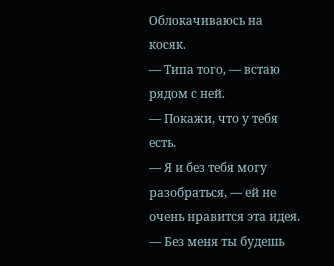Облокачиваюсь на косяк.
— Типа того, — встаю рядом с ней.
— Покажи, что у тебя есть.
— Я и без тебя могу разобраться, — ей не очень нравится эта идея.
— Без меня ты будешь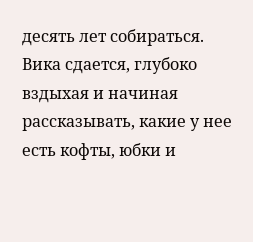десять лет собираться.
Вика сдается, глубоко вздыхая и начиная рассказывать, какие у нее есть кофты, юбки и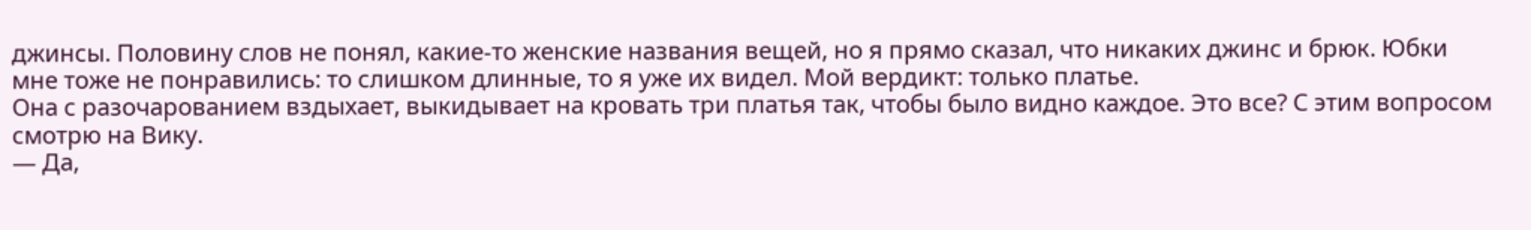джинсы. Половину слов не понял, какие-то женские названия вещей, но я прямо сказал, что никаких джинс и брюк. Юбки мне тоже не понравились: то слишком длинные, то я уже их видел. Мой вердикт: только платье.
Она с разочарованием вздыхает, выкидывает на кровать три платья так, чтобы было видно каждое. Это все? С этим вопросом смотрю на Вику.
— Да,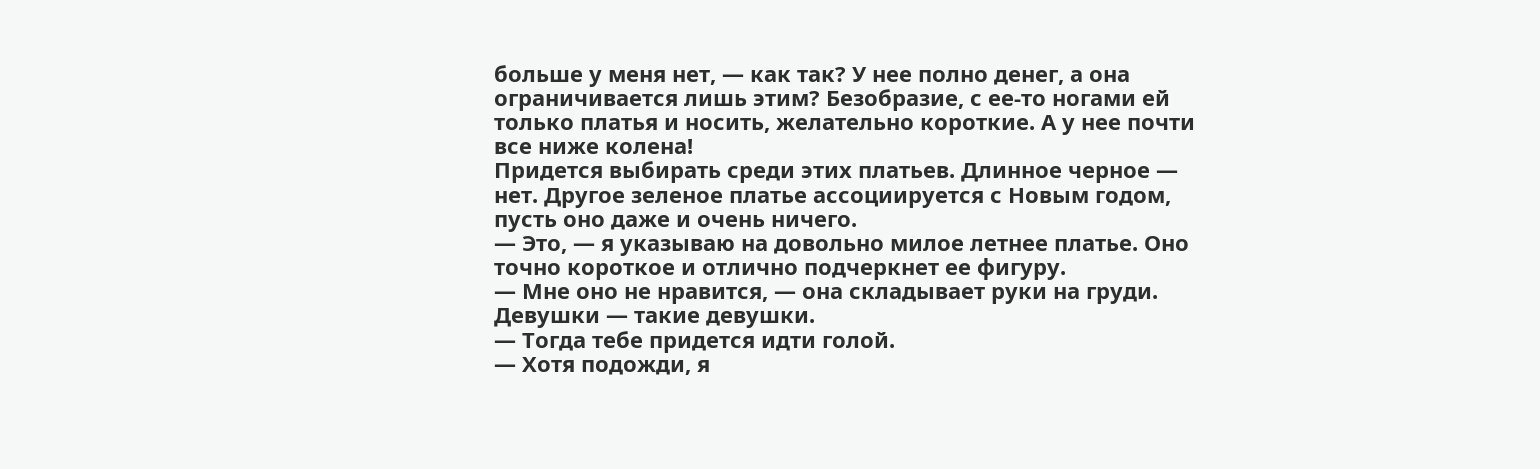больше у меня нет, — как так? У нее полно денег, а она ограничивается лишь этим? Безобразие, с ее-то ногами ей только платья и носить, желательно короткие. А у нее почти все ниже колена!
Придется выбирать среди этих платьев. Длинное черное — нет. Другое зеленое платье ассоциируется с Новым годом, пусть оно даже и очень ничего.
— Это, — я указываю на довольно милое летнее платье. Оно точно короткое и отлично подчеркнет ее фигуру.
— Мне оно не нравится, — она складывает руки на груди. Девушки — такие девушки.
— Тогда тебе придется идти голой.
— Хотя подожди, я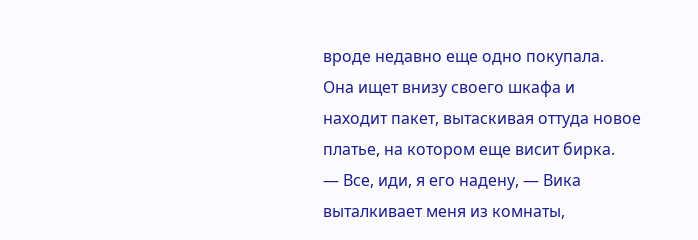вроде недавно еще одно покупала.
Она ищет внизу своего шкафа и находит пакет, вытаскивая оттуда новое платье, на котором еще висит бирка.
— Все, иди, я его надену, — Вика выталкивает меня из комнаты,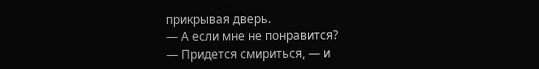прикрывая дверь.
— А если мне не понравится?
— Придется смириться, — и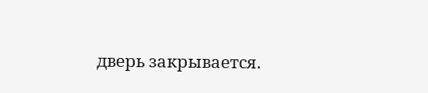дверь закрывается.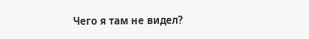Чего я там не видел?